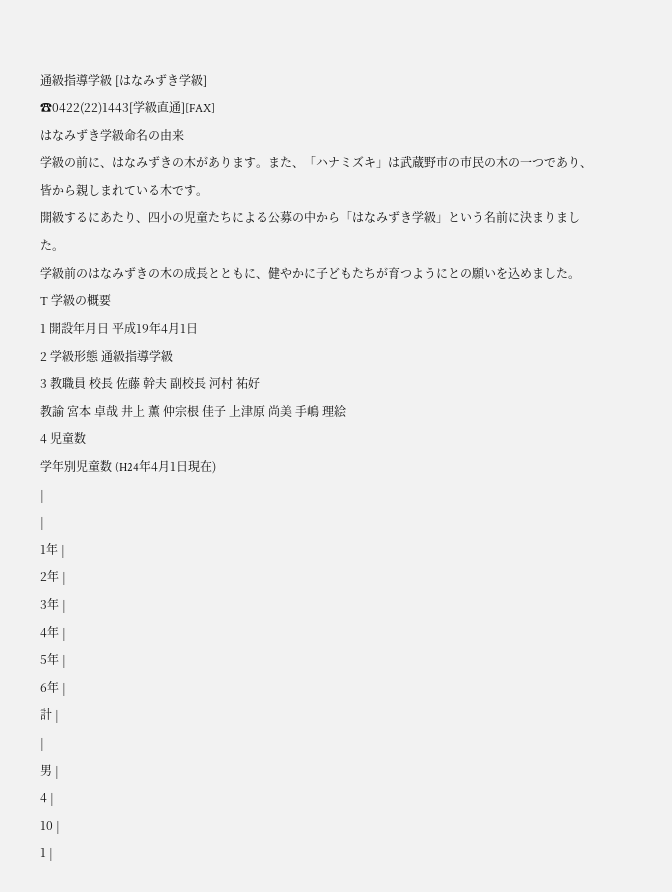通級指導学級 [はなみずき学級]
☎0422(22)1443[学級直通][FAX]
はなみずき学級命名の由来
学級の前に、はなみずきの木があります。また、「ハナミズキ」は武蔵野市の市民の木の一つであり、皆から親しまれている木です。
開級するにあたり、四小の児童たちによる公募の中から「はなみずき学級」という名前に決まりました。
学級前のはなみずきの木の成長とともに、健やかに子どもたちが育つようにとの願いを込めました。
T 学級の概要
1 開設年月日 平成19年4月1日
2 学級形態 通級指導学級
3 教職員 校長 佐藤 幹夫 副校長 河村 祐好
教諭 宮本 卓哉 井上 薫 仲宗根 佳子 上津原 尚美 手嶋 理絵
4 児童数
学年別児童数 (H24年4月1日現在)
|
|
1年 |
2年 |
3年 |
4年 |
5年 |
6年 |
計 |
|
男 |
4 |
10 |
1 |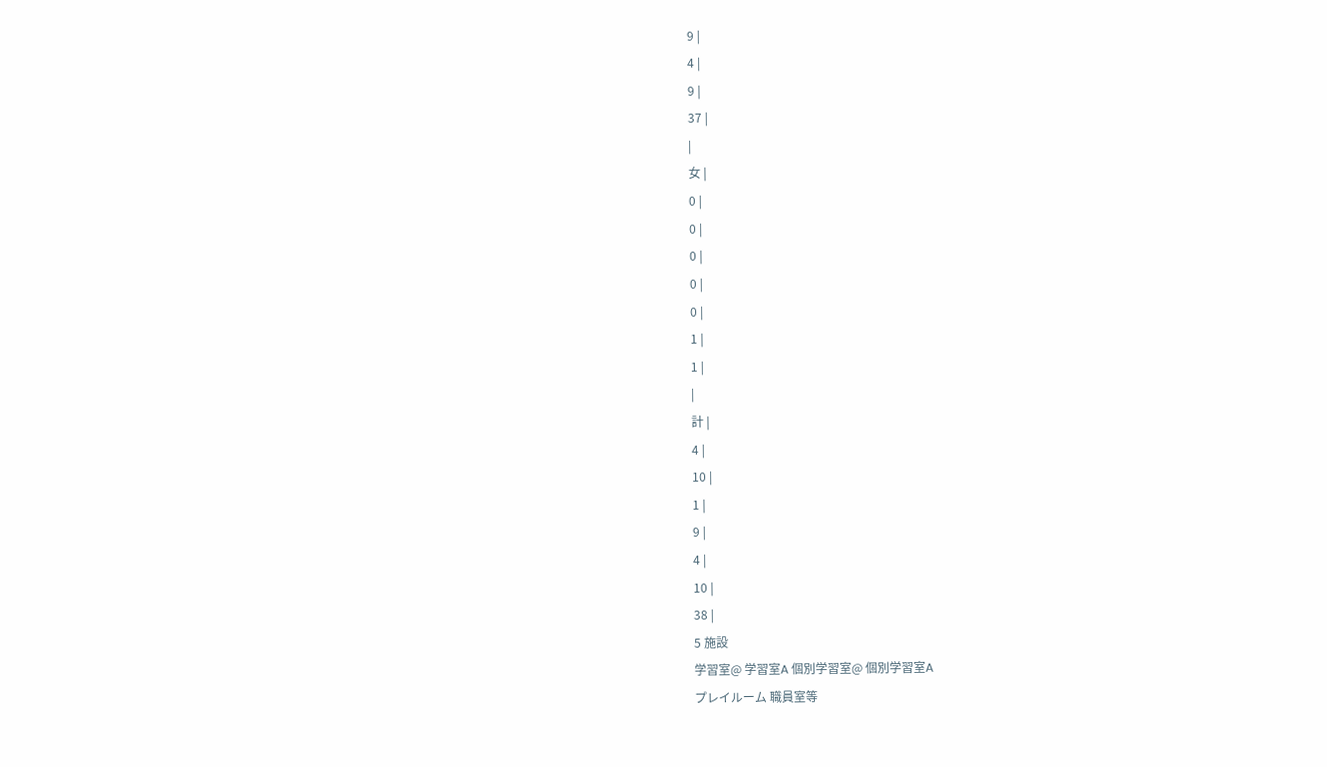9 |
4 |
9 |
37 |
|
女 |
0 |
0 |
0 |
0 |
0 |
1 |
1 |
|
計 |
4 |
10 |
1 |
9 |
4 |
10 |
38 |
5 施設
学習室@ 学習室A 個別学習室@ 個別学習室A
プレイルーム 職員室等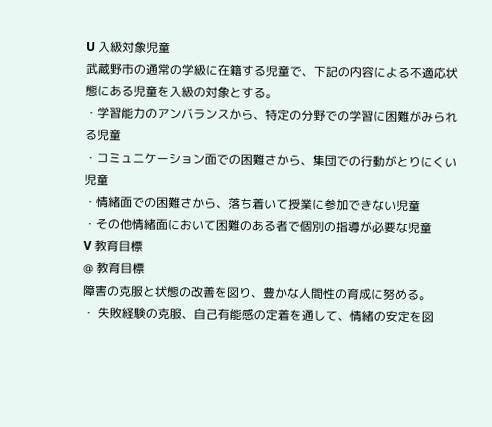U 入級対象児童
武蔵野市の通常の学級に在籍する児童で、下記の内容による不適応状態にある児童を入級の対象とする。
・学習能力のアンバランスから、特定の分野での学習に困難がみられる児童
・コミュニケーション面での困難さから、集団での行動がとりにくい児童
・情緒面での困難さから、落ち着いて授業に参加できない児童
・その他情緒面において困難のある者で個別の指導が必要な児童
V 教育目標
@ 教育目標
障害の克服と状態の改善を図り、豊かな人間性の育成に努める。
・ 失敗経験の克服、自己有能感の定着を通して、情緒の安定を図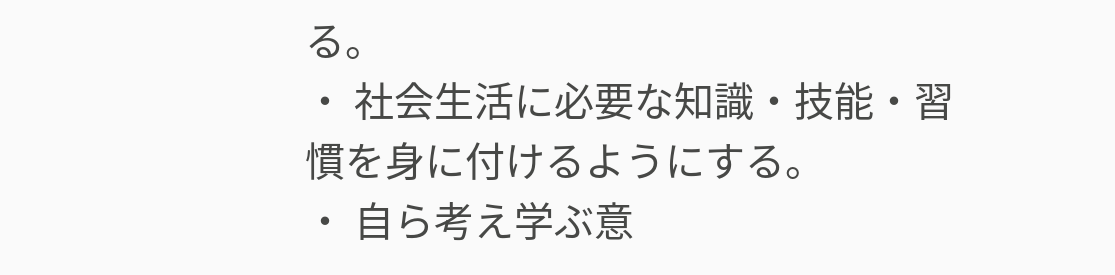る。
・ 社会生活に必要な知識・技能・習慣を身に付けるようにする。
・ 自ら考え学ぶ意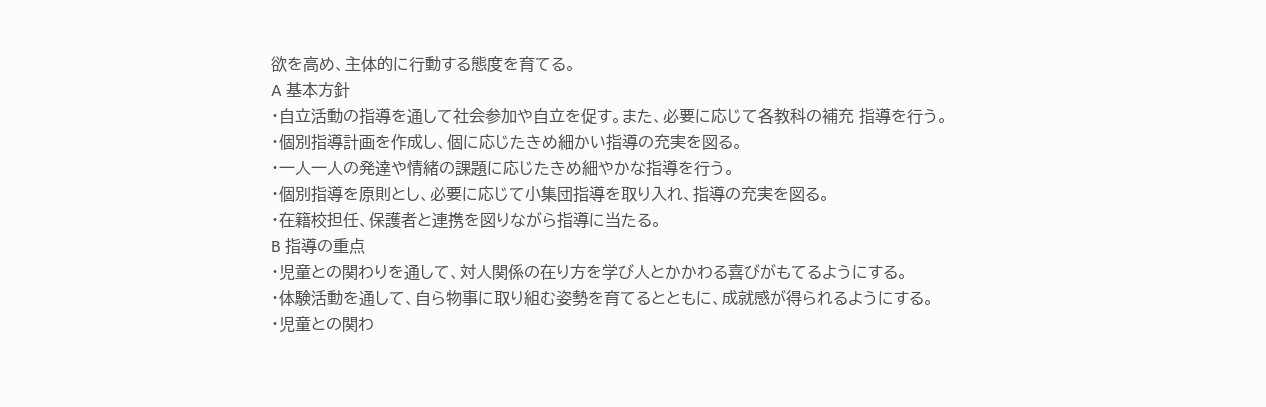欲を高め、主体的に行動する態度を育てる。
A 基本方針
・自立活動の指導を通して社会参加や自立を促す。また、必要に応じて各教科の補充 指導を行う。
・個別指導計画を作成し、個に応じたきめ細かい指導の充実を図る。
・一人一人の発達や情緒の課題に応じたきめ細やかな指導を行う。
・個別指導を原則とし、必要に応じて小集団指導を取り入れ、指導の充実を図る。
・在籍校担任、保護者と連携を図りながら指導に当たる。
B 指導の重点
・児童との関わりを通して、対人関係の在り方を学び人とかかわる喜びがもてるようにする。
・体験活動を通して、自ら物事に取り組む姿勢を育てるとともに、成就感が得られるようにする。
・児童との関わ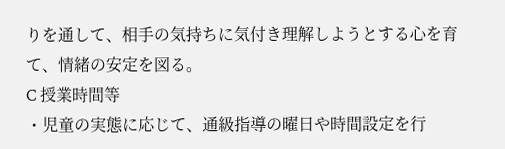りを通して、相手の気持ちに気付き理解しようとする心を育て、情緒の安定を図る。
C 授業時間等
・児童の実態に応じて、通級指導の曜日や時間設定を行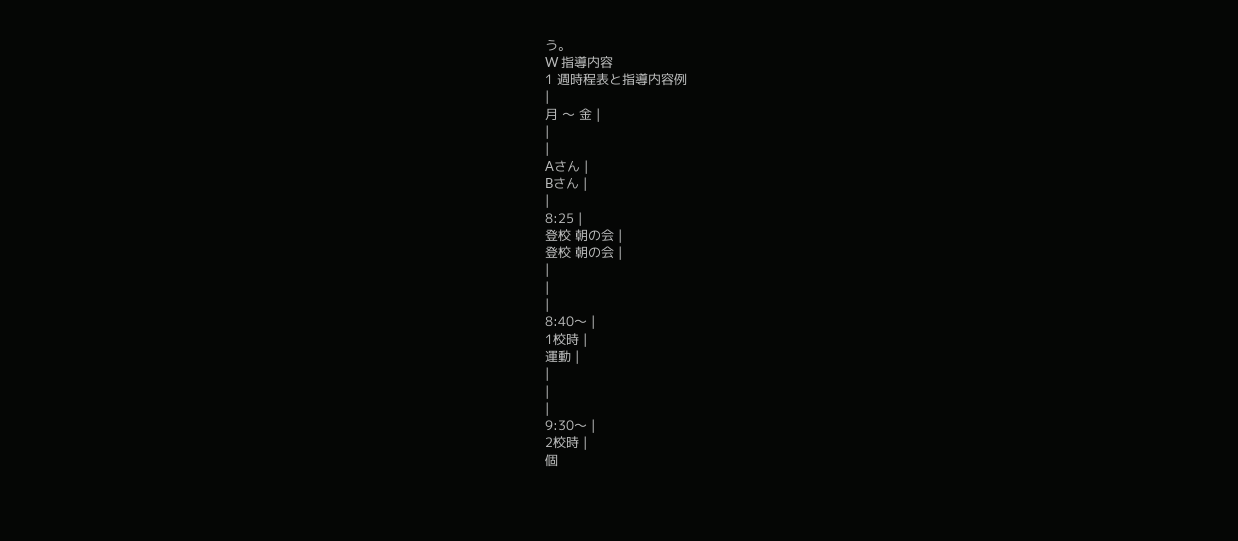う。
W 指導内容
1 週時程表と指導内容例
|
月 〜 金 |
|
|
Aさん |
Bさん |
|
8:25 |
登校 朝の会 |
登校 朝の会 |
|
|
|
8:40〜 |
1校時 |
運動 |
|
|
|
9:30〜 |
2校時 |
個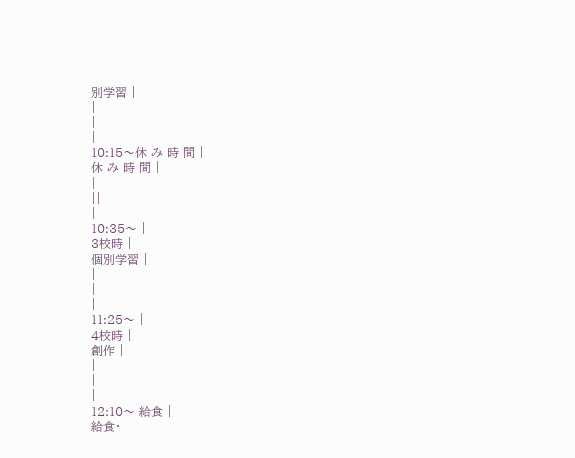別学習 |
|
|
|
10:15〜休 み 時 間 |
休 み 時 間 |
|
||
|
10:35〜 |
3校時 |
個別学習 |
|
|
|
11:25〜 |
4校時 |
創作 |
|
|
|
12:10〜 給食 |
給食・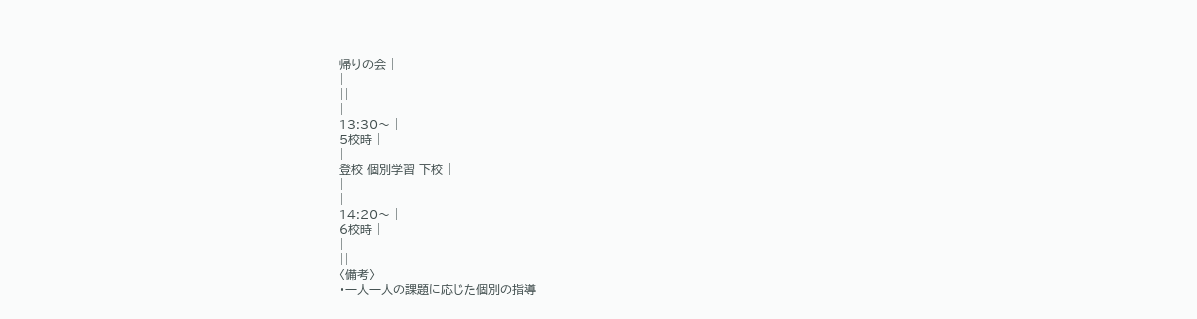帰りの会 |
|
||
|
13:30〜 |
5校時 |
|
登校 個別学習 下校 |
|
|
14:20〜 |
6校時 |
|
||
〈備考〉
・一人一人の課題に応じた個別の指導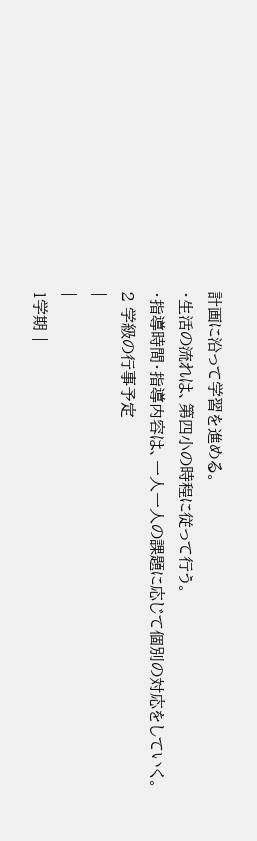計画に沿って学習を進める。
・生活の流れは、第四小の時程に従って行う。
・指導時間・指導内容は、一人一人の課題に応じて個別の対応をしていく。
2 学級の行事予定
|
|
1学期 |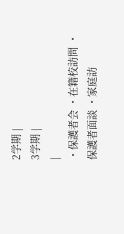2学期 |
3学期 |
|
・保護者会 ・在籍校訪問 ・保護者面談 ・家庭訪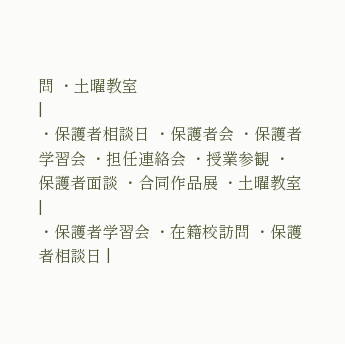問 ・土曜教室
|
・保護者相談日 ・保護者会 ・保護者学習会 ・担任連絡会 ・授業参観 ・保護者面談 ・合同作品展 ・土曜教室 |
・保護者学習会 ・在籍校訪問 ・保護者相談日 |